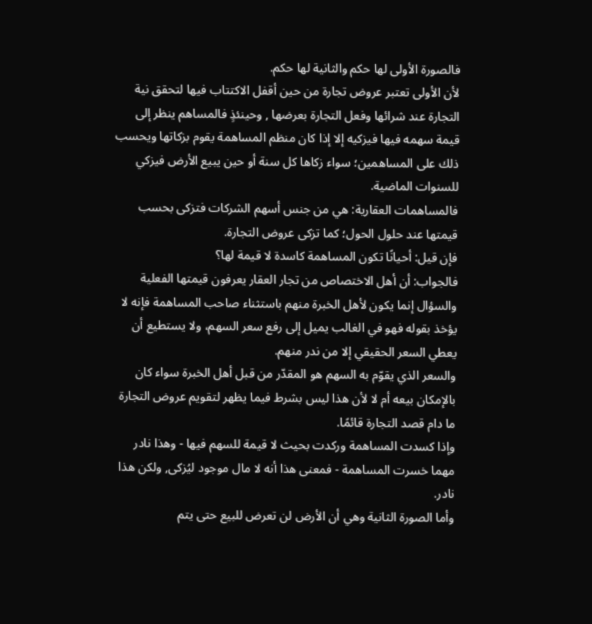فالصورة الأولى لها حكم والثانية لها حكم.
لأن الأولى تعتبر عروض تجارة من حين أقفل الاكتتاب فيها لتحقق نية التجارة عند شرائها وفعل التجارة بعرضها , وحينئذٍ فالمساهم ينظر إلى قيمة سهمه فيها فيزكيه إلا إذا كان منظم المساهمة يقوم بزكاتها ويحسب ذلك على المساهمين؛ سواء زكاها كل سنة أو حين يبيع الأرض فيزكي للسنوات الماضية.
فالمساهمات العقارية: هي من جنس أسهم الشركات فتزكى بحسب قيمتها عند حلول الحول؛ كما تزكى عروض التجارة.
فإن قيل: أحيانًا تكون المساهمة كاسدة لا قيمة لها؟
فالجواب: أن أهل الاختصاص من تجار العقار يعرفون قيمتها الفعلية والسؤال إنما يكون لأهل الخبرة منهم باستثناء صاحب المساهمة فإنه لا يؤخذ بقوله فهو في الغالب يميل إلى رفع سعر السهم، ولا يستطيع أن يعطي السعر الحقيقي إلا من ندر منهم.
والسعر الذي يقوّم به السهم هو المقدّر من قبل أهل الخبرة سواء كان بالإمكان بيعه أم لا لأن هذا ليس بشرط فيما يظهر لتقويم عروض التجارة ما دام قصد التجارة قائمًا.
وإذا كسدت المساهمة وركدت بحيث لا قيمة للسهم فيها - وهذا نادر مهما خسرت المساهمة - فمعنى هذا أنه لا مال موجود ليُزكى, ولكن هذا نادر.
وأما الصورة الثانية وهي أن الأرض لن تعرض للبيع حتى يتم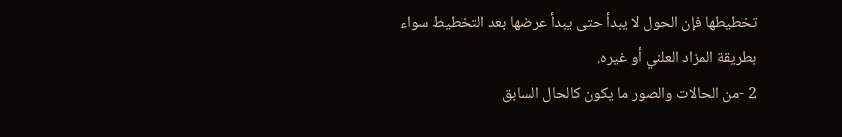تخطيطها فإن الحول لا يبدأ حتى يبدأ عرضها بعد التخطيط سواء بطريقة المزاد العلني أو غيره.
2 -من الحالات والصور ما يكون كالحال السابق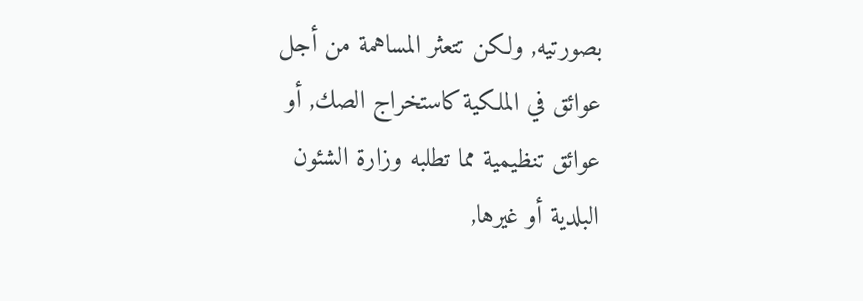بصورتيه, ولكن تتعثر المساهمة من أجل عوائق في الملكية كاستخراج الصك, أو عوائق تنظيمية مما تطلبه وزارة الشئون البلدية أو غيرها,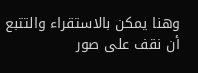وهنا يمكن بالاستقراء والتتبع أن نقف على صور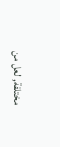مختلفة, لعل من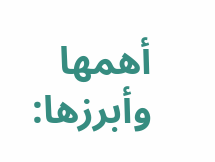أهمها وأبرزها: